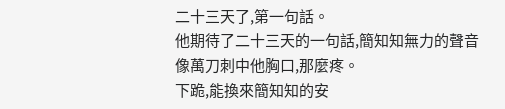二十三天了,第一句話。
他期待了二十三天的一句話,簡知知無力的聲音像萬刀刺中他胸口,那麼疼。
下跪,能換來簡知知的安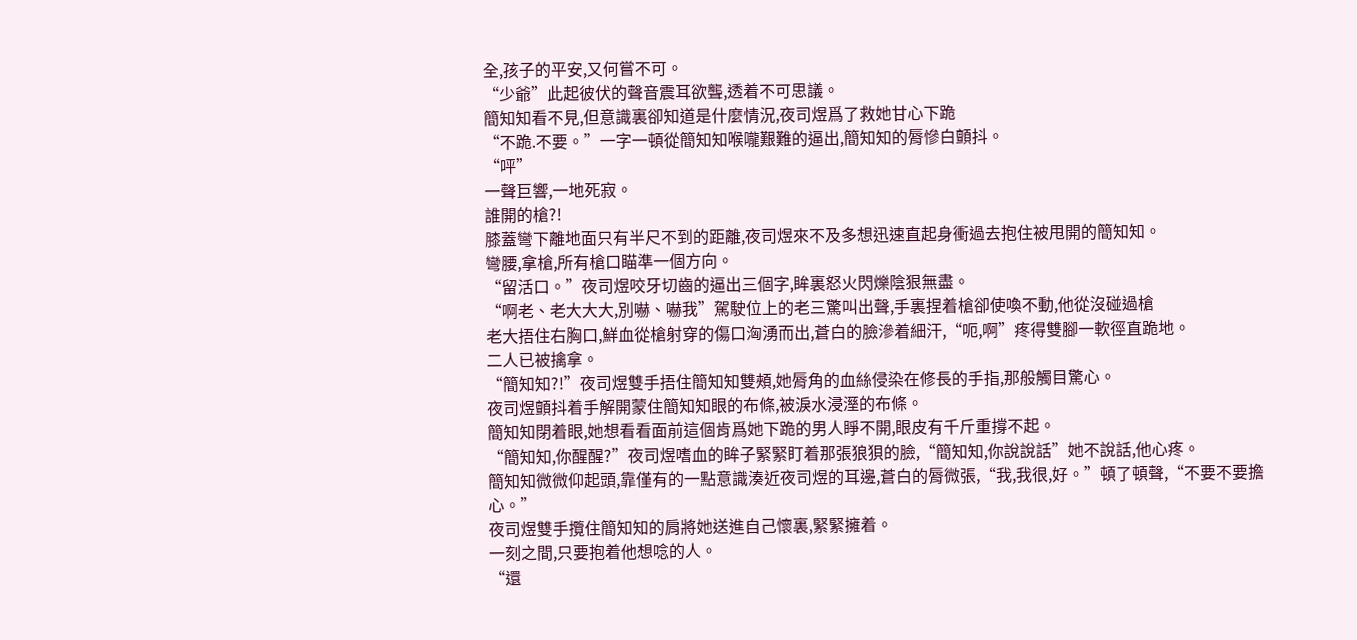全,孩子的平安,又何嘗不可。
“少爺”此起彼伏的聲音震耳欲聾,透着不可思議。
簡知知看不見,但意識裏卻知道是什麼情況,夜司煜爲了救她甘心下跪
“不跪.不要。”一字一頓從簡知知喉嚨艱難的逼出,簡知知的脣慘白顫抖。
“呯”
一聲巨響,一地死寂。
誰開的槍?!
膝蓋彎下離地面只有半尺不到的距離,夜司煜來不及多想迅速直起身衝過去抱住被甩開的簡知知。
彎腰,拿槍,所有槍口瞄準一個方向。
“留活口。”夜司煜咬牙切齒的逼出三個字,眸裏怒火閃爍陰狠無盡。
“啊老、老大大大,別嚇、嚇我”駕駛位上的老三驚叫出聲,手裏捏着槍卻使喚不動,他從沒碰過槍
老大捂住右胸口,鮮血從槍射穿的傷口洶湧而出,蒼白的臉滲着細汗,“呃,啊”疼得雙腳一軟徑直跪地。
二人已被擒拿。
“簡知知?!”夜司煜雙手捂住簡知知雙頰,她脣角的血絲侵染在修長的手指,那般觸目驚心。
夜司煜顫抖着手解開蒙住簡知知眼的布條,被淚水浸溼的布條。
簡知知閉着眼,她想看看面前這個肯爲她下跪的男人睜不開,眼皮有千斤重撐不起。
“簡知知,你醒醒?”夜司煜嗜血的眸子緊緊盯着那張狼狽的臉,“簡知知,你說說話”她不說話,他心疼。
簡知知微微仰起頭,靠僅有的一點意識湊近夜司煜的耳邊,蒼白的脣微張,“我,我很,好。”頓了頓聲,“不要不要擔心。”
夜司煜雙手攬住簡知知的肩將她送進自己懷裏,緊緊擁着。
一刻之間,只要抱着他想唸的人。
“還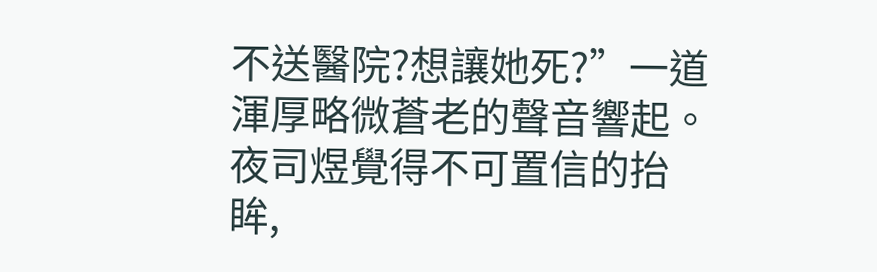不送醫院?想讓她死?”一道渾厚略微蒼老的聲音響起。
夜司煜覺得不可置信的抬眸,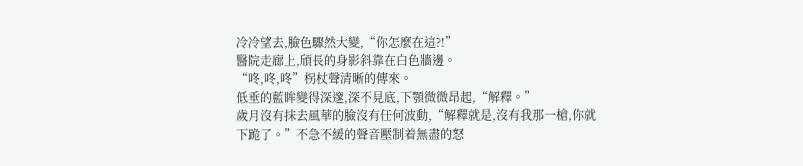冷冷望去,臉色驟然大變,“你怎麼在這?!”
醫院走廊上,頎長的身影斜靠在白色牆邊。
“咚,咚,咚”柺杖聲清晰的傳來。
低垂的藍眸變得深邃,深不見底,下顎微微昂起,“解釋。”
歲月沒有抹去風華的臉沒有任何波動,“解釋就是,沒有我那一槍,你就下跪了。”不急不緩的聲音壓制着無盡的怒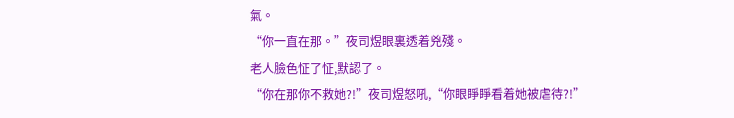氣。
“你一直在那。”夜司煜眼裏透着兇殘。
老人臉色怔了怔,默認了。
“你在那你不救她?!”夜司煜怒吼,“你眼睜睜看着她被虐待?!”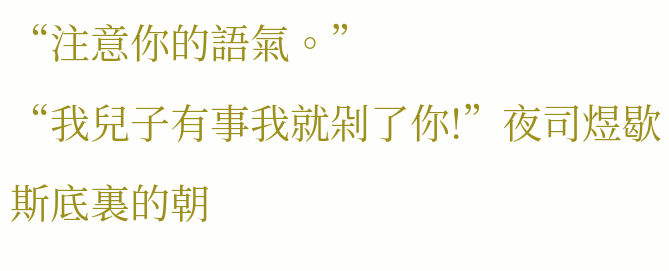“注意你的語氣。”
“我兒子有事我就剁了你!”夜司煜歇斯底裏的朝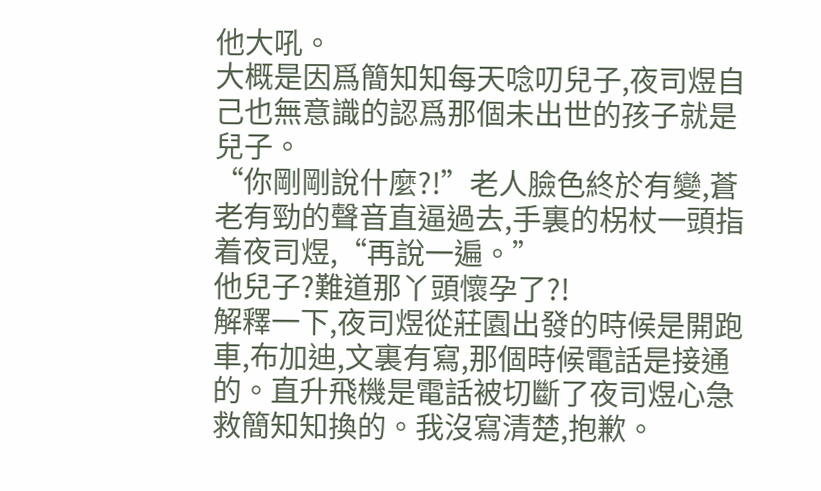他大吼。
大概是因爲簡知知每天唸叨兒子,夜司煜自己也無意識的認爲那個未出世的孩子就是兒子。
“你剛剛說什麼?!”老人臉色終於有變,蒼老有勁的聲音直逼過去,手裏的柺杖一頭指着夜司煜,“再說一遍。”
他兒子?難道那丫頭懷孕了?!
解釋一下,夜司煜從莊園出發的時候是開跑車,布加迪,文裏有寫,那個時候電話是接通的。直升飛機是電話被切斷了夜司煜心急救簡知知換的。我沒寫清楚,抱歉。